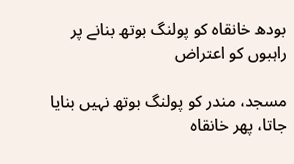بودھ خانقاہ کو پولنگ بوتھ بنانے پر راہبوں کو اعتراض

مسجد، مندر کو پولنگ بوتھ نہیں بنایا جاتا، پھر خانقاہ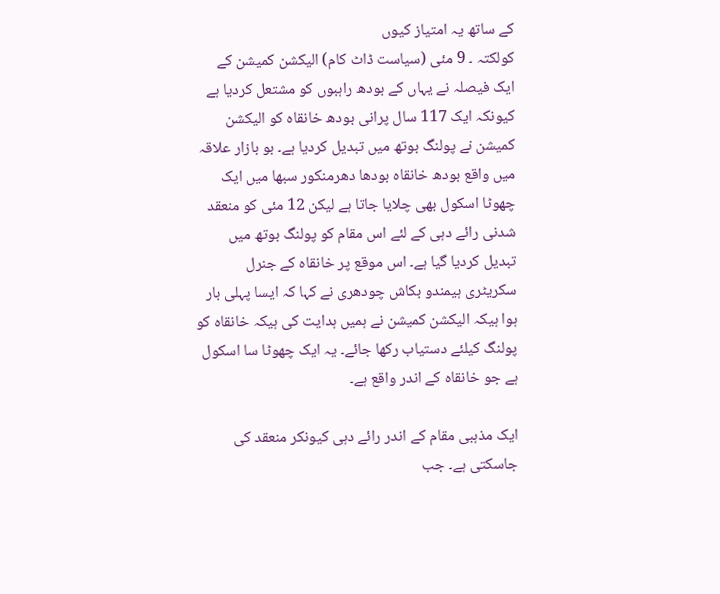کے ساتھ یہ امتیاز کیوں
کولکتہ ۔ 9 مئی (سیاست ڈاٹ کام) الیکشن کمیشن کے ایک فیصلہ نے یہاں کے بودھ راہبوں کو مشتعل کردیا ہے کیونکہ ایک 117 سال پرانی بودھ خانقاہ کو الیکشن کمیشن نے پولنگ بوتھ میں تبدیل کردیا ہے۔ بو بازار علاقہ میں واقع بودھ خانقاہ بودھا دھرمنکور سبھا میں ایک چھوٹا اسکول بھی چلایا جاتا ہے لیکن 12 مئی کو منعقد شدنی رائے دہی کے لئے اس مقام کو پولنگ بوتھ میں تبدیل کردیا گیا ہے۔ اس موقع پر خانقاہ کے جنرل سکریٹری ہیمندو بکاش چودھری نے کہا کہ ایسا پہلی بار ہوا ہیکہ الیکشن کمیشن نے ہمیں ہدایت کی ہیکہ خانقاہ کو پولنگ کیلئے دستیاب رکھا جائے۔ یہ ایک چھوٹا سا اسکول ہے جو خانقاہ کے اندر واقع ہے۔

ایک مذہبی مقام کے اندر رائے دہی کیونکر منعقد کی جاسکتی ہے۔ جب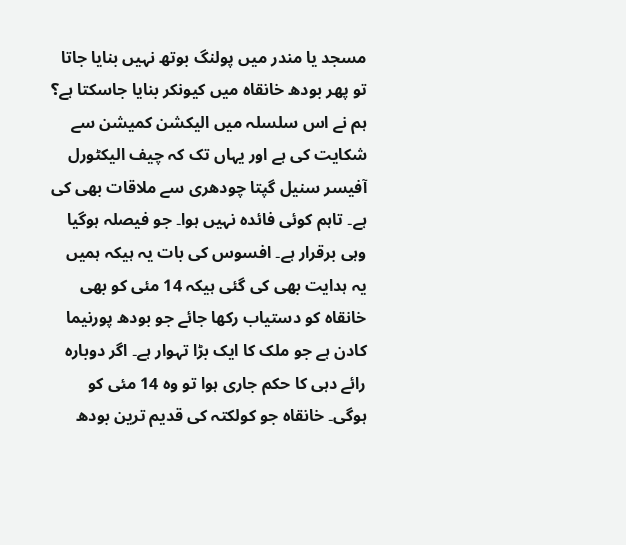مسجد یا مندر میں پولنگ بوتھ نہیں بنایا جاتا تو پھر بودھ خانقاہ میں کیونکر بنایا جاسکتا ہے؟ ہم نے اس سلسلہ میں الیکشن کمیشن سے شکایت کی ہے اور یہاں تک کہ چیف الیکٹورل آفیسر سنیل گپتا چودھری سے ملاقات بھی کی ہے۔ تاہم کوئی فائدہ نہیں ہوا۔ جو فیصلہ ہوگیا وہی برقرار ہے۔ افسوس کی بات یہ ہیکہ ہمیں یہ ہدایت بھی کی گئی ہیکہ 14 مئی کو بھی خانقاہ کو دستیاب رکھا جائے جو بودھ پورنیما کادن ہے جو ملک کا ایک بڑا تہوار ہے۔ اگر دوبارہ رائے دہی کا حکم جاری ہوا تو وہ 14 مئی کو ہوگی۔ خانقاہ جو کولکتہ کی قدیم ترین بودھ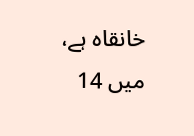خانقاہ ہے، میں 14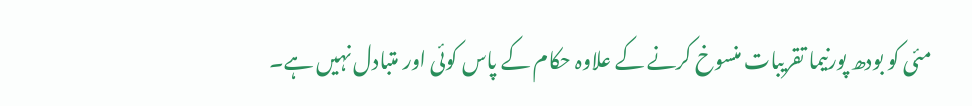مئی کو بودھ پورنیما تقریبات منسوخ کرنے کے علاوہ حکام کے پاس کوئی اور متبادل نہیں ہے۔